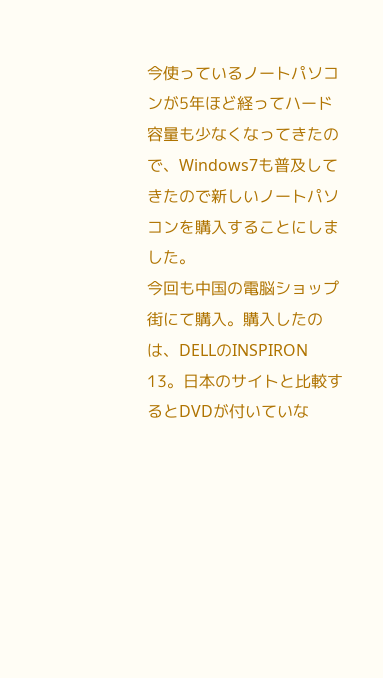今使っているノートパソコンが5年ほど経ってハード容量も少なくなってきたので、Windows7も普及してきたので新しいノートパソコンを購入することにしました。
今回も中国の電脳ショップ街にて購入。購入したのは、DELLのINSPIRON 13。日本のサイトと比較するとDVDが付いていな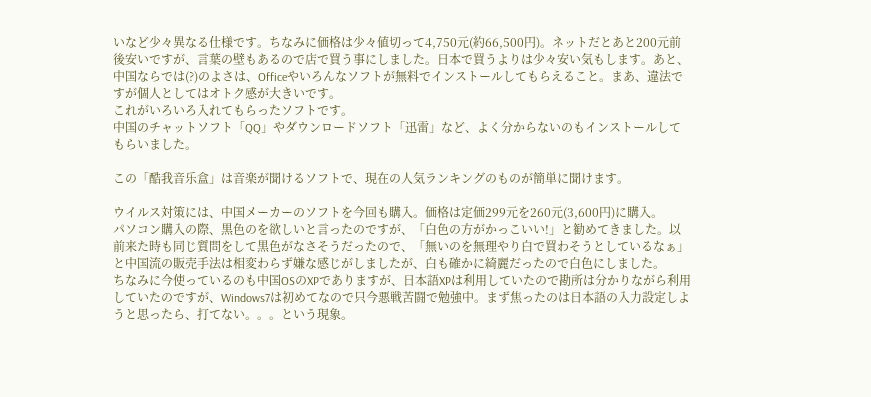いなど少々異なる仕様です。ちなみに価格は少々値切って4,750元(約66,500円)。ネットだとあと200元前後安いですが、言葉の壁もあるので店で買う事にしました。日本で買うよりは少々安い気もします。あと、中国ならでは(?)のよさは、Officeやいろんなソフトが無料でインストールしてもらえること。まあ、違法ですが個人としてはオトク感が大きいです。
これがいろいろ入れてもらったソフトです。
中国のチャットソフト「QQ」やダウンロードソフト「迅雷」など、よく分からないのもインストールしてもらいました。

この「酷我音乐盒」は音楽が聞けるソフトで、現在の人気ランキングのものが簡単に聞けます。

ウイルス対策には、中国メーカーのソフトを今回も購入。価格は定価299元を260元(3,600円)に購入。
パソコン購入の際、黒色のを欲しいと言ったのですが、「白色の方がかっこいい!」と勧めてきました。以前来た時も同じ質問をして黒色がなさそうだったので、「無いのを無理やり白で買わそうとしているなぁ」と中国流の販売手法は相変わらず嫌な感じがしましたが、白も確かに綺麗だったので白色にしました。
ちなみに今使っているのも中国OSのXPでありますが、日本語XPは利用していたので勘所は分かりながら利用していたのですが、Windows7は初めてなので只今悪戦苦闘で勉強中。まず焦ったのは日本語の入力設定しようと思ったら、打てない。。。という現象。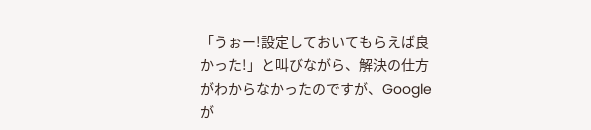「うぉー!設定しておいてもらえば良かった!」と叫びながら、解決の仕方がわからなかったのですが、Googleが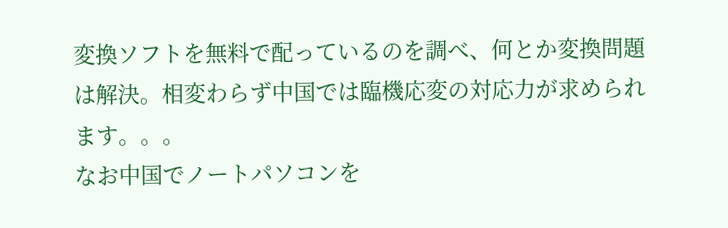変換ソフトを無料で配っているのを調べ、何とか変換問題は解決。相変わらず中国では臨機応変の対応力が求められます。。。
なお中国でノートパソコンを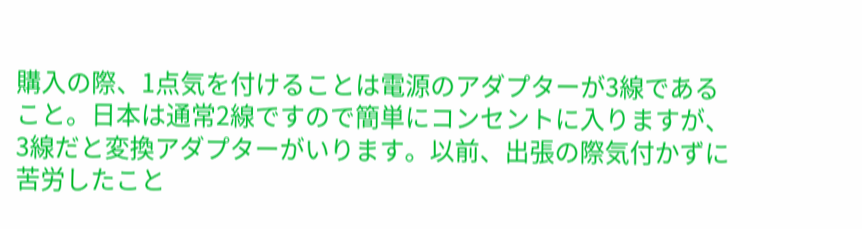購入の際、1点気を付けることは電源のアダプターが3線であること。日本は通常2線ですので簡単にコンセントに入りますが、3線だと変換アダプターがいります。以前、出張の際気付かずに苦労したこと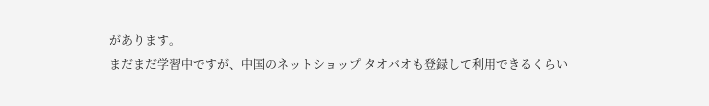があります。
まだまだ学習中ですが、中国のネットショップ タオバオも登録して利用できるくらい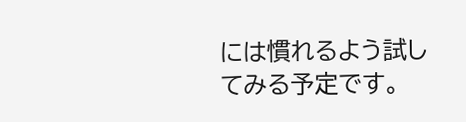には慣れるよう試してみる予定です。